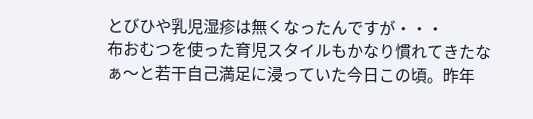とびひや乳児湿疹は無くなったんですが・・・
布おむつを使った育児スタイルもかなり慣れてきたなぁ〜と若干自己満足に浸っていた今日この頃。昨年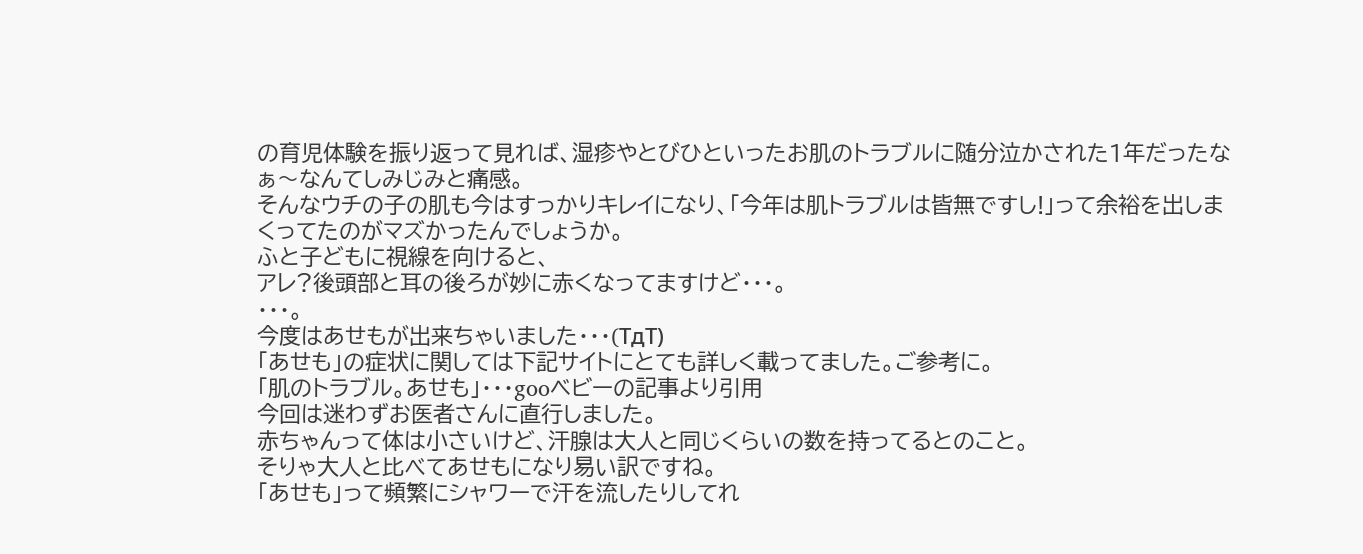の育児体験を振り返って見れば、湿疹やとびひといったお肌のトラブルに随分泣かされた1年だったなぁ〜なんてしみじみと痛感。
そんなウチの子の肌も今はすっかりキレイになり、「今年は肌トラブルは皆無ですし!」って余裕を出しまくってたのがマズかったんでしょうか。
ふと子どもに視線を向けると、
アレ?後頭部と耳の後ろが妙に赤くなってますけど・・・。
・・・。
今度はあせもが出来ちゃいました・・・(TдT)
「あせも」の症状に関しては下記サイトにとても詳しく載ってました。ご参考に。
「肌のトラブル。あせも」・・・gooベビーの記事より引用
今回は迷わずお医者さんに直行しました。
赤ちゃんって体は小さいけど、汗腺は大人と同じくらいの数を持ってるとのこと。
そりゃ大人と比べてあせもになり易い訳ですね。
「あせも」って頻繁にシャワーで汗を流したりしてれ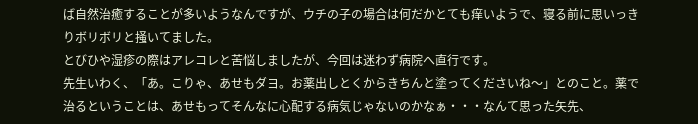ば自然治癒することが多いようなんですが、ウチの子の場合は何だかとても痒いようで、寝る前に思いっきりボリボリと掻いてました。
とびひや湿疹の際はアレコレと苦悩しましたが、今回は迷わず病院へ直行です。
先生いわく、「あ。こりゃ、あせもダヨ。お薬出しとくからきちんと塗ってくださいね〜」とのこと。薬で治るということは、あせもってそんなに心配する病気じゃないのかなぁ・・・なんて思った矢先、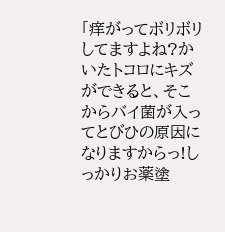「痒がってボリボリしてますよね?かいたトコロにキズができると、そこからバイ菌が入ってとびひの原因になりますからっ!しっかりお薬塗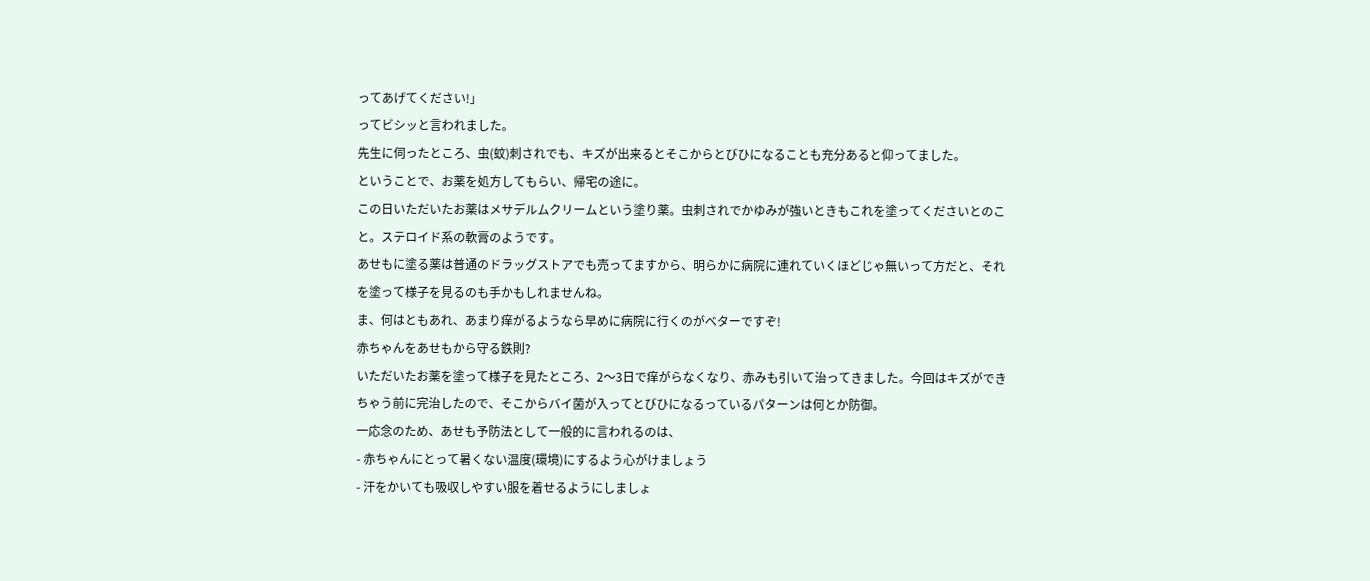ってあげてください!」
ってビシッと言われました。
先生に伺ったところ、虫(蚊)刺されでも、キズが出来るとそこからとびひになることも充分あると仰ってました。
ということで、お薬を処方してもらい、帰宅の途に。
この日いただいたお薬はメサデルムクリームという塗り薬。虫刺されでかゆみが強いときもこれを塗ってくださいとのこと。ステロイド系の軟膏のようです。
あせもに塗る薬は普通のドラッグストアでも売ってますから、明らかに病院に連れていくほどじゃ無いって方だと、それを塗って様子を見るのも手かもしれませんね。
ま、何はともあれ、あまり痒がるようなら早めに病院に行くのがベターですぞ!
赤ちゃんをあせもから守る鉄則?
いただいたお薬を塗って様子を見たところ、2〜3日で痒がらなくなり、赤みも引いて治ってきました。今回はキズができちゃう前に完治したので、そこからバイ菌が入ってとびひになるっているパターンは何とか防御。
一応念のため、あせも予防法として一般的に言われるのは、
- 赤ちゃんにとって暑くない温度(環境)にするよう心がけましょう
- 汗をかいても吸収しやすい服を着せるようにしましょ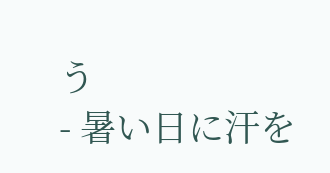う
- 暑い日に汗を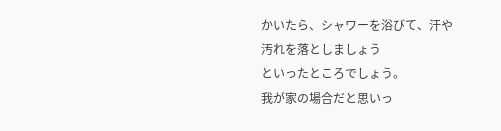かいたら、シャワーを浴びて、汗や汚れを落としましょう
といったところでしょう。
我が家の場合だと思いっ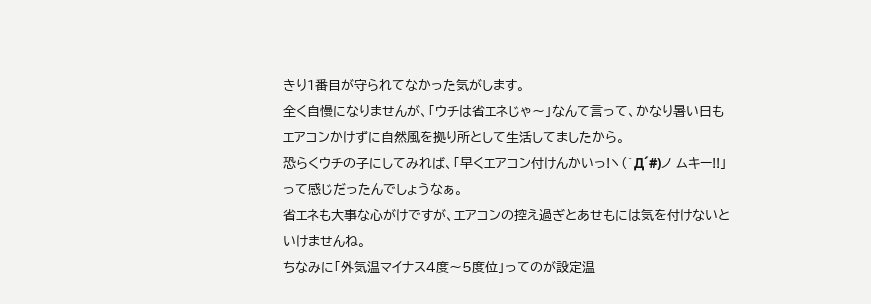きり1番目が守られてなかった気がします。
全く自慢になりませんが、「ウチは省エネじゃ〜」なんて言って、かなり暑い日もエアコンかけずに自然風を拠り所として生活してましたから。
恐らくウチの子にしてみれば、「早くエアコン付けんかいっ!ヽ(`Д´#)ノ ムキー!!」
って感じだったんでしょうなぁ。
省エネも大事な心がけですが、エアコンの控え過ぎとあせもには気を付けないといけませんね。
ちなみに「外気温マイナス4度〜5度位」ってのが設定温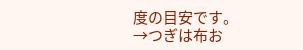度の目安です。
→つぎは布お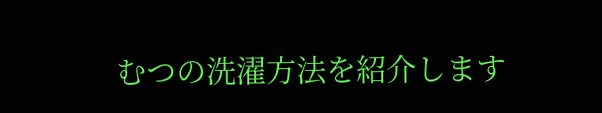むつの洗濯方法を紹介します